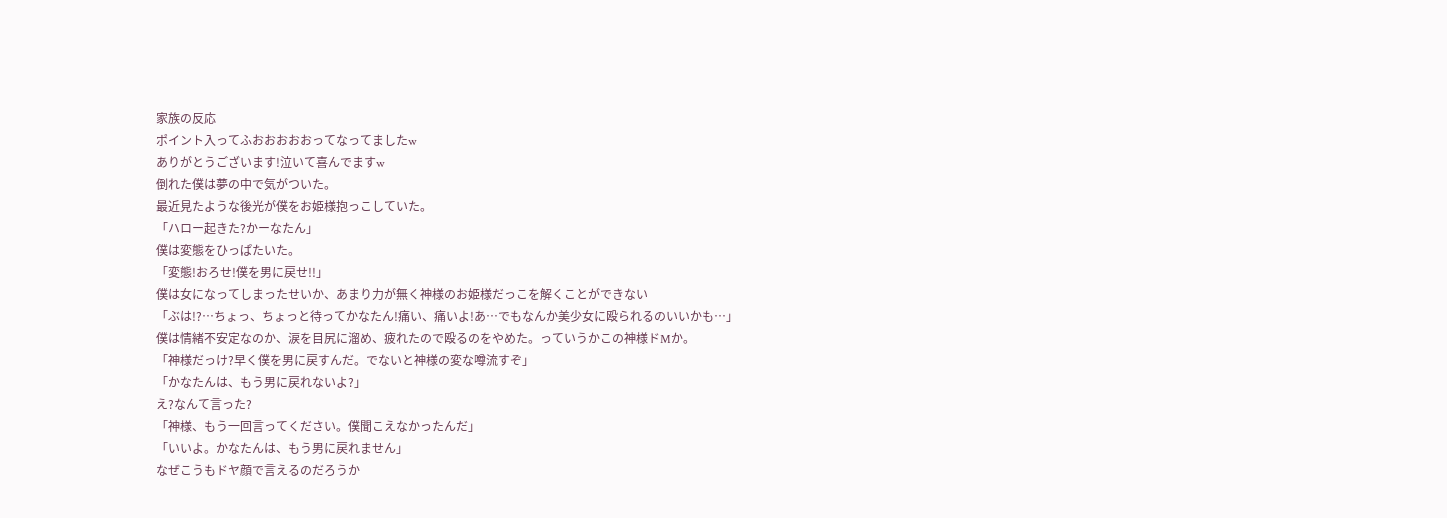家族の反応
ポイント入ってふおおおおおってなってましたw
ありがとうございます!泣いて喜んでますw
倒れた僕は夢の中で気がついた。
最近見たような後光が僕をお姫様抱っこしていた。
「ハロー起きた?かーなたん」
僕は変態をひっぱたいた。
「変態!おろせ!僕を男に戻せ!!」
僕は女になってしまったせいか、あまり力が無く神様のお姫様だっこを解くことができない
「ぶは!?…ちょっ、ちょっと待ってかなたん!痛い、痛いよ!あ…でもなんか美少女に殴られるのいいかも…」
僕は情緒不安定なのか、涙を目尻に溜め、疲れたので殴るのをやめた。っていうかこの神様ドMか。
「神様だっけ?早く僕を男に戻すんだ。でないと神様の変な噂流すぞ」
「かなたんは、もう男に戻れないよ?」
え?なんて言った?
「神様、もう一回言ってください。僕聞こえなかったんだ」
「いいよ。かなたんは、もう男に戻れません」
なぜこうもドヤ顔で言えるのだろうか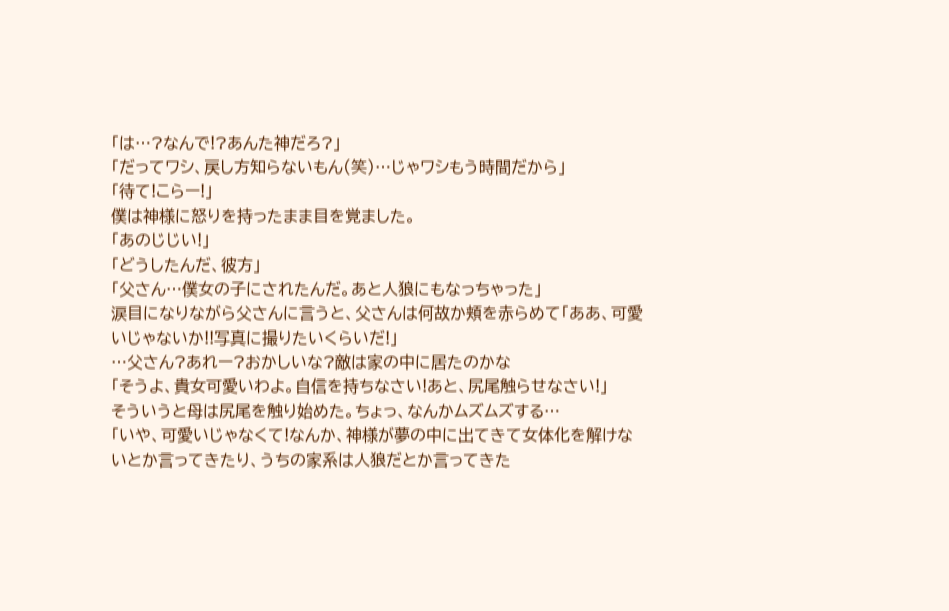「は…?なんで!?あんた神だろ?」
「だってワシ、戻し方知らないもん(笑)…じゃワシもう時間だから」
「待て!こらー!」
僕は神様に怒りを持ったまま目を覚ました。
「あのじじい!」
「どうしたんだ、彼方」
「父さん…僕女の子にされたんだ。あと人狼にもなっちゃった」
涙目になりながら父さんに言うと、父さんは何故か頬を赤らめて「ああ、可愛いじゃないか!!写真に撮りたいくらいだ!」
…父さん?あれー?おかしいな?敵は家の中に居たのかな
「そうよ、貴女可愛いわよ。自信を持ちなさい!あと、尻尾触らせなさい!」
そういうと母は尻尾を触り始めた。ちょっ、なんかムズムズする…
「いや、可愛いじゃなくて!なんか、神様が夢の中に出てきて女体化を解けないとか言ってきたり、うちの家系は人狼だとか言ってきた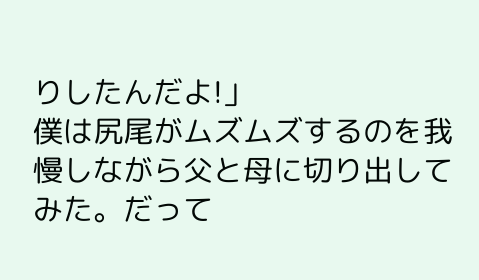りしたんだよ!」
僕は尻尾がムズムズするのを我慢しながら父と母に切り出してみた。だって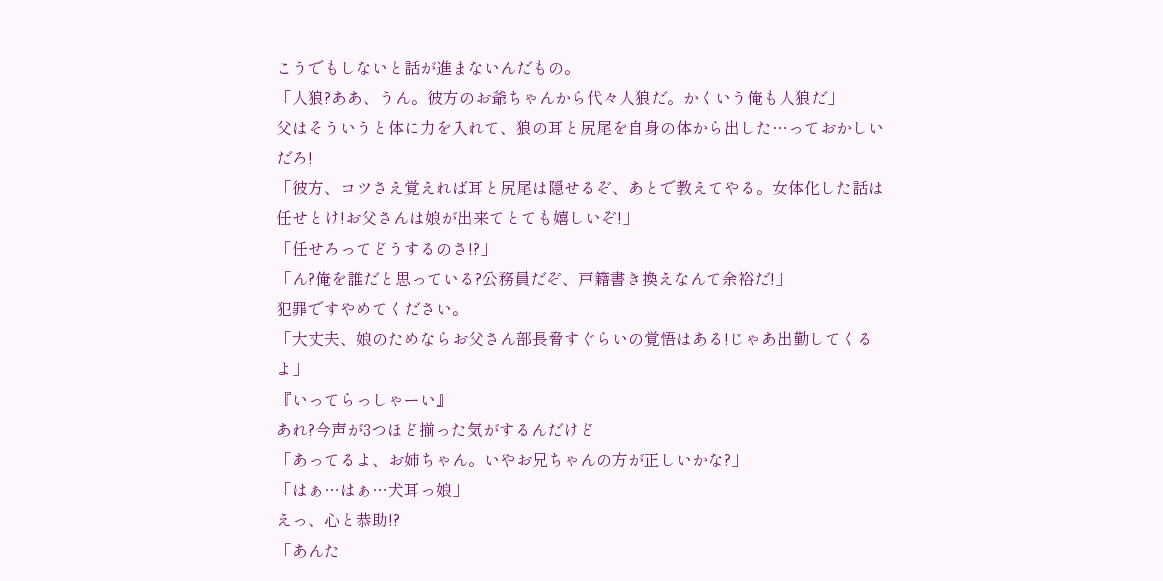こうでもしないと話が進まないんだもの。
「人狼?ああ、うん。彼方のお爺ちゃんから代々人狼だ。かくいう俺も人狼だ」
父はそういうと体に力を入れて、狼の耳と尻尾を自身の体から出した…っておかしいだろ!
「彼方、コツさえ覚えれば耳と尻尾は隠せるぞ、あとで教えてやる。女体化した話は任せとけ!お父さんは娘が出来てとても嬉しいぞ!」
「任せろってどうするのさ!?」
「ん?俺を誰だと思っている?公務員だぞ、戸籍書き換えなんて余裕だ!」
犯罪ですやめてください。
「大丈夫、娘のためならお父さん部長脅すぐらいの覚悟はある!じゃあ出勤してくるよ」
『いってらっしゃーい』
あれ?今声が3つほど揃った気がするんだけど
「あってるよ、お姉ちゃん。いやお兄ちゃんの方が正しいかな?」
「はぁ…はぁ…犬耳っ娘」
えっ、心と恭助!?
「あんた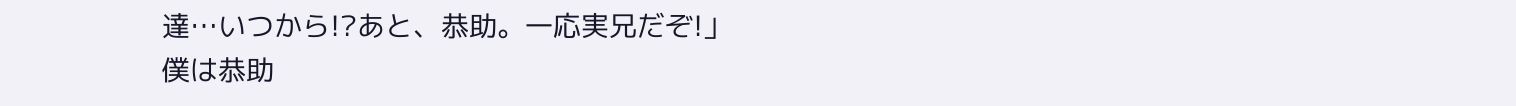達…いつから!?あと、恭助。一応実兄だぞ!」
僕は恭助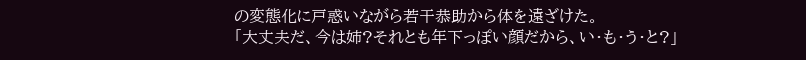の変態化に戸惑いながら若干恭助から体を遠ざけた。
「大丈夫だ、今は姉?それとも年下っぽい顔だから、い・も・う・と?」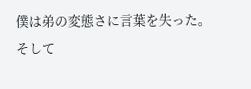僕は弟の変態さに言葉を失った。
そして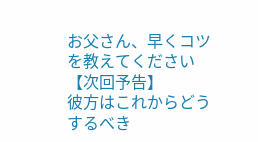お父さん、早くコツを教えてください
【次回予告】
彼方はこれからどうするべき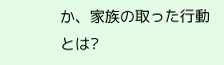か、家族の取った行動とは?